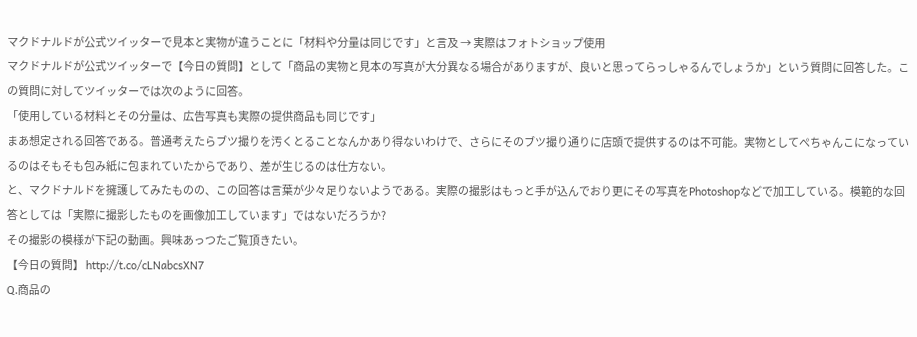マクドナルドが公式ツイッターで見本と実物が違うことに「材料や分量は同じです」と言及 → 実際はフォトショップ使用
マクドナルドが公式ツイッターで【今日の質問】として「商品の実物と見本の写真が大分異なる場合がありますが、良いと思ってらっしゃるんでしょうか」という質問に回答した。この質問に対してツイッターでは次のように回答。
「使用している材料とその分量は、広告写真も実際の提供商品も同じです」
まあ想定される回答である。普通考えたらブツ撮りを汚くとることなんかあり得ないわけで、さらにそのブツ撮り通りに店頭で提供するのは不可能。実物としてぺちゃんこになっているのはそもそも包み紙に包まれていたからであり、差が生じるのは仕方ない。
と、マクドナルドを擁護してみたものの、この回答は言葉が少々足りないようである。実際の撮影はもっと手が込んでおり更にその写真をPhotoshopなどで加工している。模範的な回答としては「実際に撮影したものを画像加工しています」ではないだろうか?
その撮影の模様が下記の動画。興味あっつたご覧頂きたい。
【今日の質問】 http://t.co/cLNabcsXN7
Q.商品の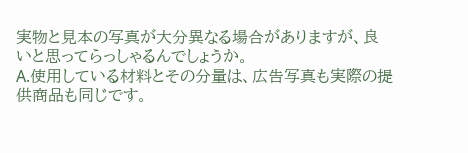実物と見本の写真が大分異なる場合がありますが、良いと思ってらっしゃるんでしょうか。
A.使用している材料とその分量は、広告写真も実際の提供商品も同じです。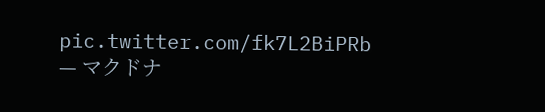pic.twitter.com/fk7L2BiPRb
— マクドナ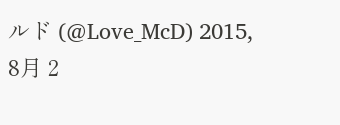ルド (@Love_McD) 2015, 8月 2